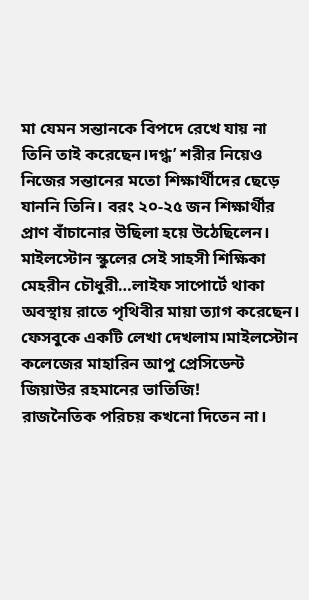মা যেমন সন্তানকে বিপদে রেখে যায় না তিনি তাই করেছেন।দগ্ধ’ শরীর নিয়েও নিজের সন্তানের মতো শিক্ষার্থীদের ছেড়ে যাননি তিনি। বরং ২০-২৫ জন শিক্ষার্থীর প্রাণ বাঁচানোর উছিলা হয়ে উঠেছিলেন।
মাইলস্টোন স্কুলের সেই সাহসী শিক্ষিকা মেহরীন চৌধুরী…লাইফ সাপোর্টে থাকা অবস্থায় রাতে পৃথিবীর মায়া ত্যাগ করেছেন।
ফেসবুকে একটি লেখা দেখলাম।মাইলস্টোন কলেজের মাহারিন আপু প্রেসিডেন্ট জিয়াউর রহমানের ভাতিজি!
রাজনৈতিক পরিচয় কখনো দিতেন না।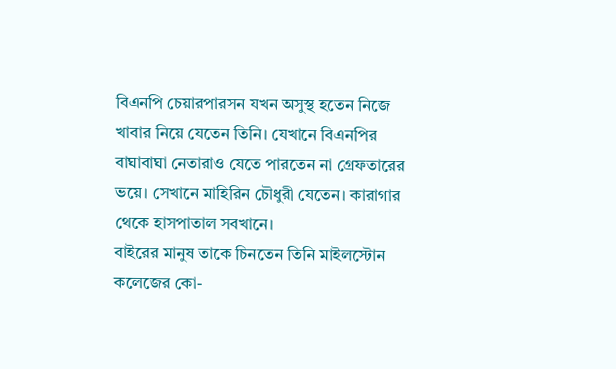বিএনপি চেয়ারপারসন যখন অসুস্থ হতেন নিজে খাবার নিয়ে যেতেন তিনি। যেখানে বিএনপির বাঘাবাঘা নেতারাও যেতে পারতেন না গ্রেফতারের ভয়ে। সেখানে মাহিরিন চৌধুরী যেতেন। কারাগার থেকে হাসপাতাল সবখানে।
বাইরের মানুষ তাকে চিনতেন তিনি মাইলস্টোন কলেজের কো-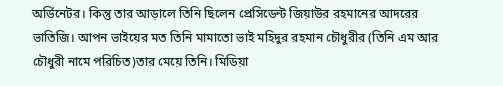অর্ডিনেটর। কিন্তু তার আড়ালে তিনি ছিলেন প্রেসিডেন্ট জিয়াউর রহমানের আদরের ভাতিজি। আপন ভাইয়ের মত তিনি মামাতো ভাই মহিদুর রহমান চৌধুরীর (তিনি এম আর চৌধুরী নামে পরিচিত)তার মেয়ে তিনি। মিডিয়া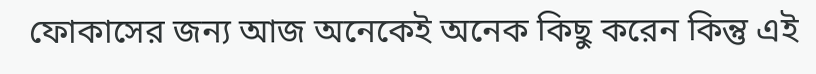ফোকাসের জন্য আজ অনেকেই অনেক কিছু করেন কিন্তু এই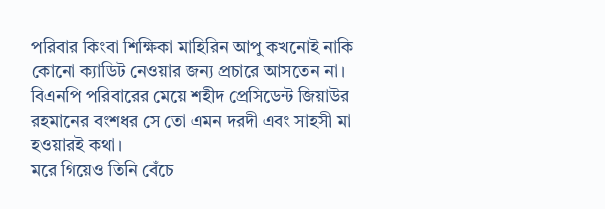পরিবার কিংবা শিক্ষিকা মাহিরিন আপু কখনোই নাকি কোনো ক্যাডিট নেওয়ার জন্য প্রচারে আসতেন না।
বিএনপি পরিবারের মেয়ে শহীদ প্রেসিডেন্ট জিয়াউর রহমানের বংশধর সে তো এমন দরদী এবং সাহসী মা হওয়ারই কথা।
মরে গিয়েও তিনি বেঁচে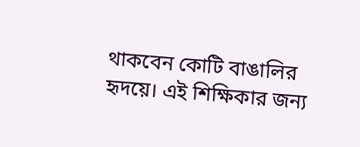থাকবেন কোটি বাঙালির হৃদয়ে। এই শিক্ষিকার জন্য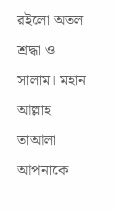রইলো অতল শ্রদ্ধা ও সালাম। মহান আল্লাহ তাআলা আপনাকে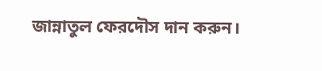জান্নাতুল ফেরদৌস দান করুন।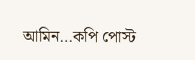আমিন…কপি পোস্ট